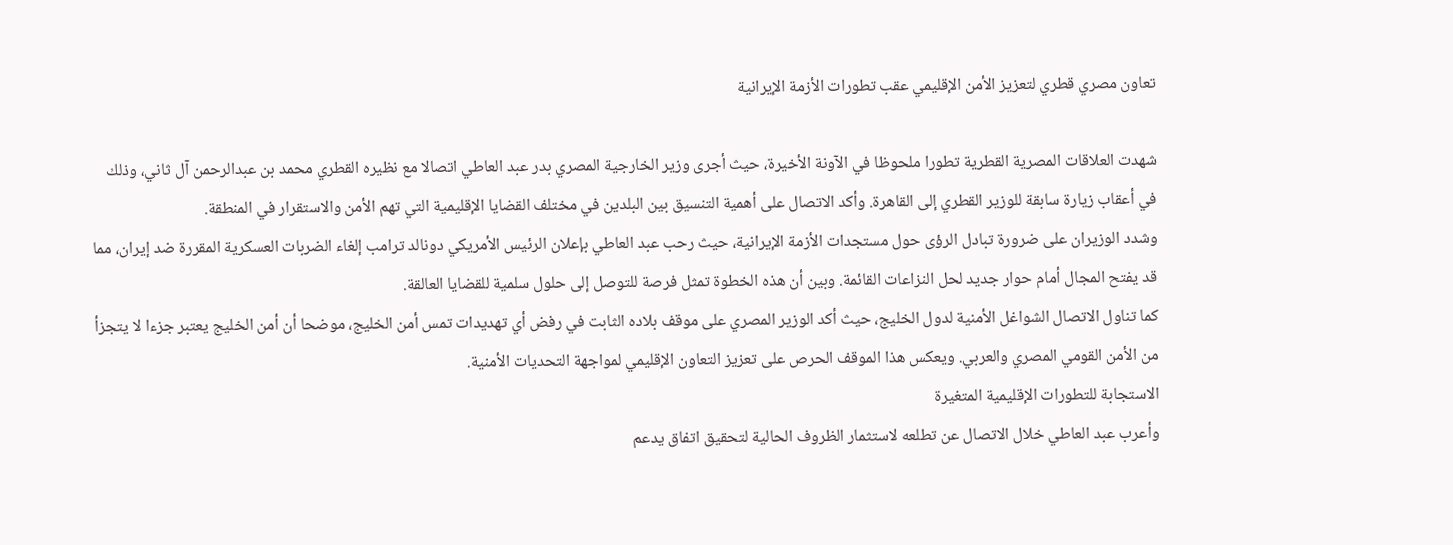تعاون مصري قطري لتعزيز الأمن الإقليمي عقب تطورات الأزمة الإيرانية

شهدت العلاقات المصرية القطرية تطورا ملحوظا في الآونة الأخيرة، حيث أجرى وزير الخارجية المصري بدر عبد العاطي اتصالا مع نظيره القطري محمد بن عبدالرحمن آل ثاني، وذلك في أعقاب زيارة سابقة للوزير القطري إلى القاهرة. وأكد الاتصال على أهمية التنسيق بين البلدين في مختلف القضايا الإقليمية التي تهم الأمن والاستقرار في المنطقة.
وشدد الوزيران على ضرورة تبادل الرؤى حول مستجدات الأزمة الإيرانية، حيث رحب عبد العاطي بإعلان الرئيس الأمريكي دونالد ترامب إلغاء الضربات العسكرية المقررة ضد إيران، مما قد يفتح المجال أمام حوار جديد لحل النزاعات القائمة. وبين أن هذه الخطوة تمثل فرصة للتوصل إلى حلول سلمية للقضايا العالقة.
كما تناول الاتصال الشواغل الأمنية لدول الخليج، حيث أكد الوزير المصري على موقف بلاده الثابت في رفض أي تهديدات تمس أمن الخليج، موضحا أن أمن الخليج يعتبر جزءا لا يتجزأ من الأمن القومي المصري والعربي. ويعكس هذا الموقف الحرص على تعزيز التعاون الإقليمي لمواجهة التحديات الأمنية.
الاستجابة للتطورات الإقليمية المتغيرة
وأعرب عبد العاطي خلال الاتصال عن تطلعه لاستثمار الظروف الحالية لتحقيق اتفاق يدعم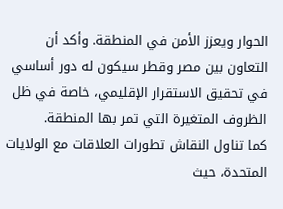الحوار ويعزز الأمن في المنطقة. وأكد أن التعاون بين مصر وقطر سيكون له دور أساسي في تحقيق الاستقرار الإقليمي، خاصة في ظل الظروف المتغيرة التي تمر بها المنطقة.
كما تناول النقاش تطورات العلاقات مع الولايات المتحدة، حيث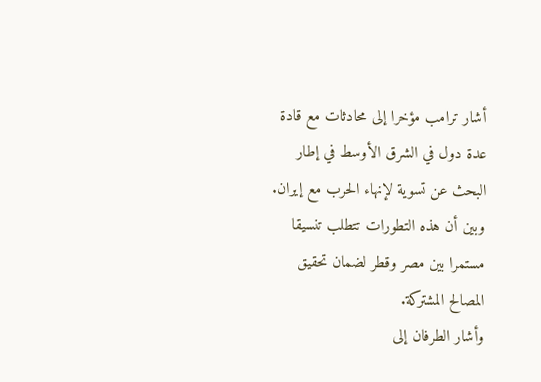أشار ترامب مؤخرا إلى محادثات مع قادة عدة دول في الشرق الأوسط في إطار البحث عن تسوية لإنهاء الحرب مع إيران. وبين أن هذه التطورات تتطلب تنسيقا مستمرا بين مصر وقطر لضمان تحقيق المصالح المشتركة.
وأشار الطرفان إلى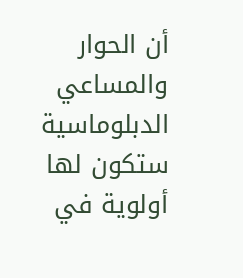أن الحوار والمساعي الدبلوماسية ستكون لها أولوية في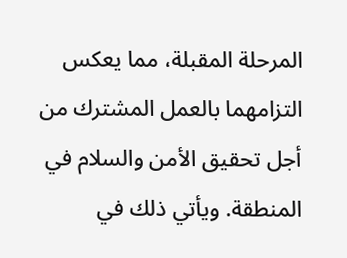المرحلة المقبلة، مما يعكس التزامهما بالعمل المشترك من أجل تحقيق الأمن والسلام في المنطقة. ويأتي ذلك في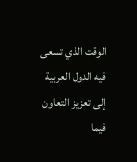الوقت الذي تسعى فيه الدول العربية إلى تعزيز التعاون فيما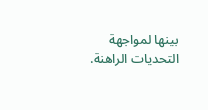بينها لمواجهة التحديات الراهنة.